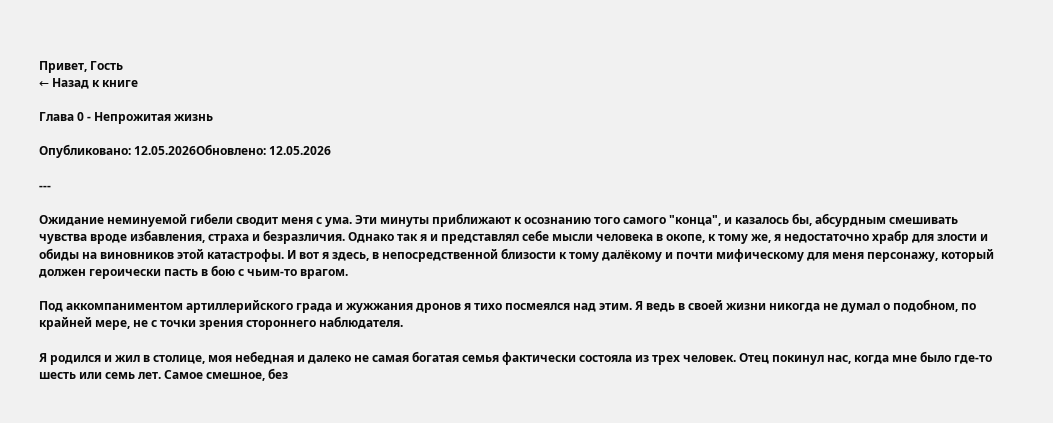Привет, Гость
← Назад к книге

Глава 0 - Непрожитая жизнь

Опубликовано: 12.05.2026Обновлено: 12.05.2026

---

Ожидание неминуемой гибели сводит меня с ума. Эти минуты приближают к осознанию того самого "конца", и казалось бы, абсурдным смешивать чувства вроде избавления, страха и безразличия. Однако так я и представлял себе мысли человека в окопе, к тому же, я недостаточно храбр для злости и обиды на виновников этой катастрофы. И вот я здесь, в непосредственной близости к тому далёкому и почти мифическому для меня персонажу, который должен героически пасть в бою с чьим-то врагом.

Под аккомпаниментом артиллерийского града и жужжания дронов я тихо посмеялся над этим. Я ведь в своей жизни никогда не думал о подобном, по крайней мере, не с точки зрения стороннего наблюдателя.

Я родился и жил в столице, моя небедная и далеко не самая богатая семья фактически состояла из трех человек. Отец покинул нас, когда мне было где-то шесть или семь лет. Самое смешное, без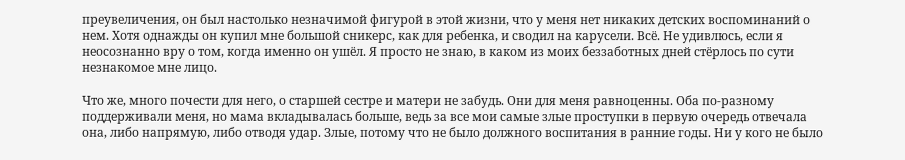преувеличения, он был настолько незначимой фигурой в этой жизни, что у меня нет никаких детских воспоминаний о нем. Хотя однажды он купил мне большой сникерс, как для ребенка, и сводил на карусели. Всё. Не удивлюсь, если я неосознанно вру о том, когда именно он ушёл. Я просто не знаю, в каком из моих беззаботных дней стёрлось по сути незнакомое мне лицо.

Что же, много почести для него, о старшей сестре и матери не забудь. Они для меня равноценны. Оба по-разному поддерживали меня, но мама вкладывалась больше, ведь за все мои самые злые проступки в первую очередь отвечала она, либо напрямую, либо отводя удар. Злые, потому что не было должного воспитания в ранние годы. Ни у кого не было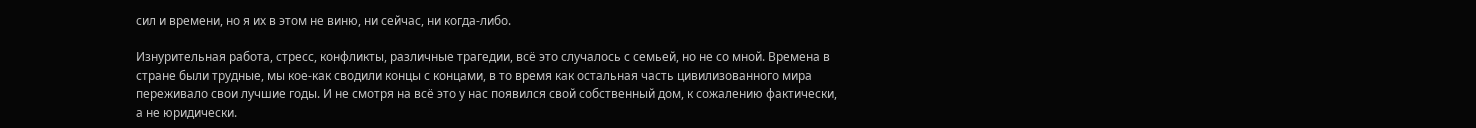сил и времени, но я их в этом не виню, ни сейчас, ни когда-либо.

Изнурительная работа, стресс, конфликты, различные трагедии, всё это случалось с семьей, но не со мной. Времена в стране были трудные, мы кое-как сводили концы с концами, в то время как остальная часть цивилизованного мира переживало свои лучшие годы. И не смотря на всё это у нас появился свой собственный дом, к сожалению фактически, а не юридически.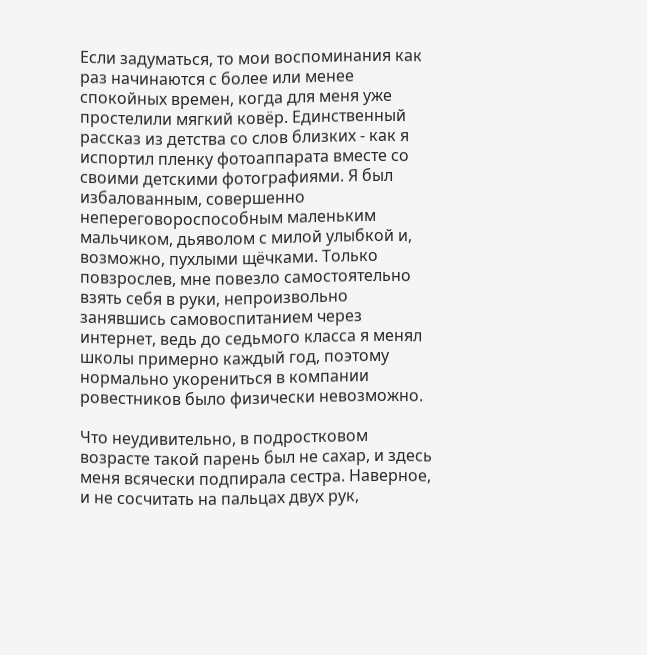Если задуматься, то мои воспоминания как раз начинаются с более или менее спокойных времен, когда для меня уже простелили мягкий ковёр. Единственный рассказ из детства со слов близких - как я испортил пленку фотоаппарата вместе со своими детскими фотографиями. Я был избалованным, совершенно непереговороспособным маленьким мальчиком, дьяволом с милой улыбкой и, возможно, пухлыми щёчками. Только повзрослев, мне повезло самостоятельно взять себя в руки, непроизвольно занявшись самовоспитанием через интернет, ведь до седьмого класса я менял школы примерно каждый год, поэтому нормально укорениться в компании ровестников было физически невозможно.

Что неудивительно, в подростковом возрасте такой парень был не сахар, и здесь меня всячески подпирала сестра. Наверное, и не сосчитать на пальцах двух рук,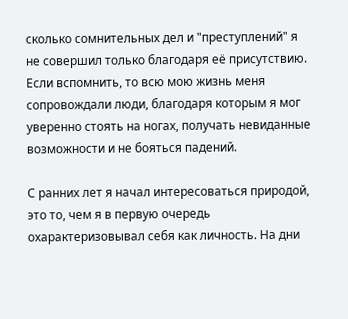сколько сомнительных дел и "преступлений" я не совершил только благодаря её присутствию. Если вспомнить, то всю мою жизнь меня сопровождали люди, благодаря которым я мог уверенно стоять на ногах, получать невиданные возможности и не бояться падений.

С ранних лет я начал интересоваться природой, это то, чем я в первую очередь охарактеризовывал себя как личность. На дни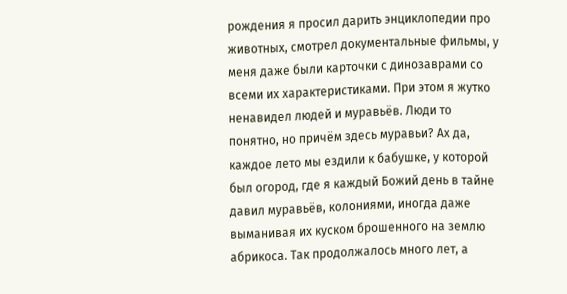рождения я просил дарить энциклопедии про животных, смотрел документальные фильмы, у меня даже были карточки с динозаврами со всеми их характеристиками. При этом я жутко ненавидел людей и муравьёв. Люди то понятно, но причём здесь муравьи? Ах да, каждое лето мы ездили к бабушке, у которой был огород, где я каждый Божий день в тайне давил муравьёв, колониями, иногда даже выманивая их куском брошенного на землю абрикоса. Так продолжалось много лет, а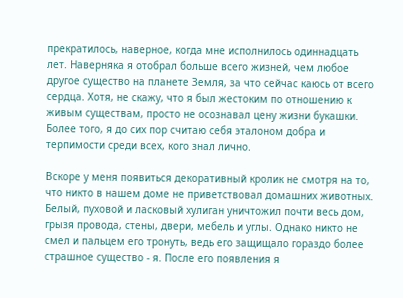прекратилось, наверное, когда мне исполнилось одиннадцать лет. Наверняка я отобрал больше всего жизней, чем любое другое существо на планете Земля, за что сейчас каюсь от всего сердца. Хотя, не скажу, что я был жестоким по отношению к живым существам, просто не осознавал цену жизни букашки. Более того, я до сих пор считаю себя эталоном добра и терпимости среди всех, кого знал лично.

Вскоре у меня появиться декоративный кролик не смотря на то, что никто в нашем доме не приветствовал домашних животных. Белый, пуховой и ласковый хулиган уничтожил почти весь дом, грызя провода, стены, двери, мебель и углы. Однако никто не смел и пальцем его тронуть, ведь его защищало гораздо более страшное существо - я. После его появления я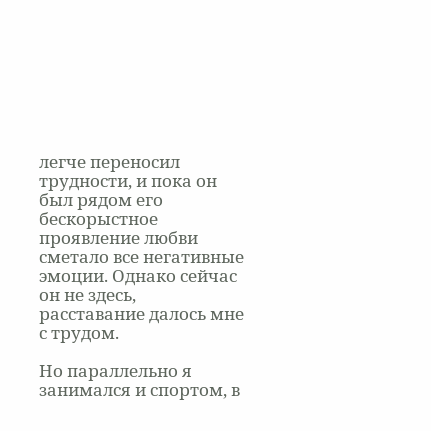легче переносил трудности, и пока он был рядом его бескорыстное проявление любви сметало все негативные эмоции. Однако сейчас он не здесь, расставание далось мне с трудом.

Но параллельно я занимался и спортом, в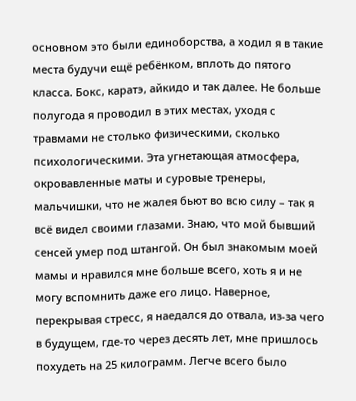основном это были единоборства, а ходил я в такие места будучи ещё ребёнком, вплоть до пятого класса. Бокс, каратэ, айкидо и так далее. Не больше полугода я проводил в этих местах, уходя с травмами не столько физическими, сколько психологическими. Эта угнетающая атмосфера, окровавленные маты и суровые тренеры, мальчишки, что не жалея бьют во всю силу – так я всё видел своими глазами. Знаю, что мой бывший сенсей умер под штангой. Он был знакомым моей мамы и нравился мне больше всего, хоть я и не могу вспомнить даже его лицо. Наверное, перекрывая стресс, я наедался до отвала, из-за чего в будущем, где-то через десять лет, мне пришлось похудеть на 25 килограмм. Легче всего было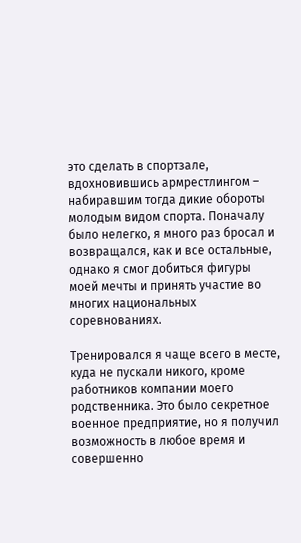это сделать в спортзале, вдохновившись армрестлингом – набиравшим тогда дикие обороты молодым видом спорта. Поначалу было нелегко, я много раз бросал и возвращался, как и все остальные, однако я смог добиться фигуры моей мечты и принять участие во многих национальных соревнованиях.

Тренировался я чаще всего в месте, куда не пускали никого, кроме работников компании моего родственника. Это было секретное военное предприятие, но я получил возможность в любое время и совершенно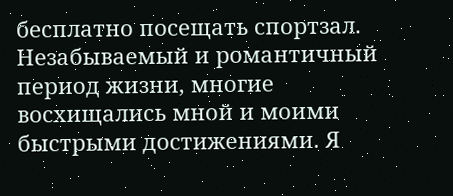бесплатно посещать спортзал. Незабываемый и романтичный период жизни, многие восхищались мной и моими быстрыми достижениями. Я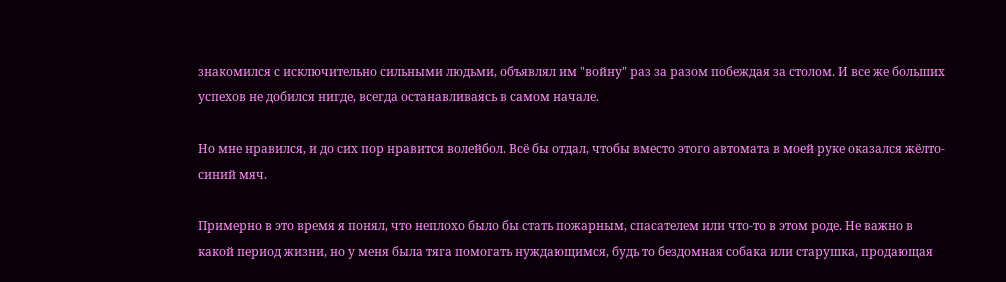знакомился с исключительно сильными людьми, объявлял им "войну" раз за разом побеждая за столом. И все же больших успехов не добился нигде, всегда останавливаясь в самом начале.

Но мне нравился, и до сих пор нравится волейбол. Всё бы отдал, чтобы вместо этого автомата в моей руке оказался жёлто-синий мяч.

Примерно в это время я понял, что неплохо было бы стать пожарным, спасателем или что-то в этом роде. Не важно в какой период жизни, но у меня была тяга помогать нуждающимся, будь то бездомная собака или старушка, продающая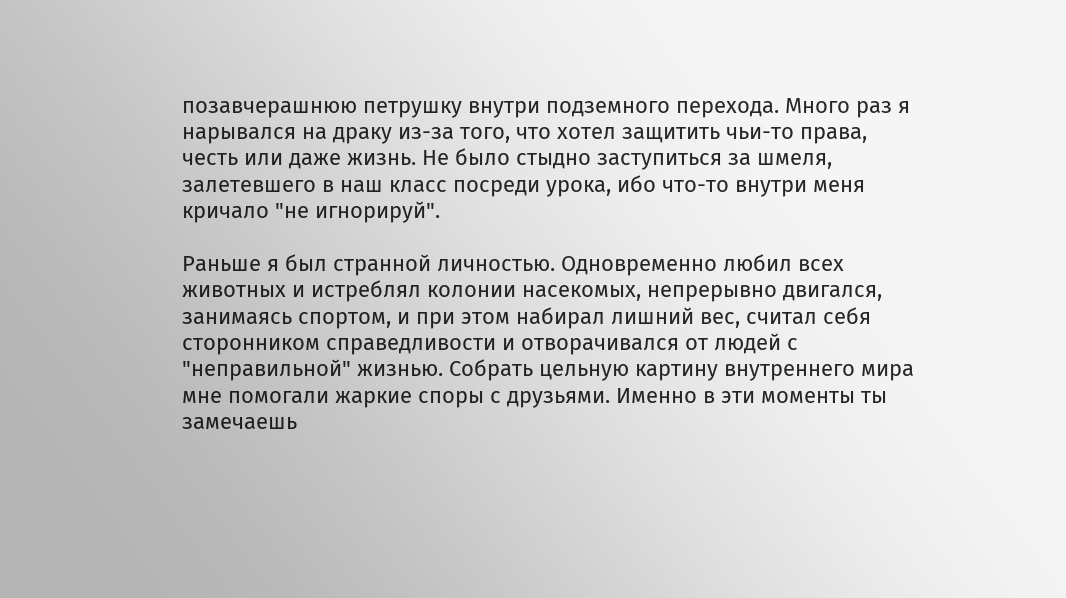позавчерашнюю петрушку внутри подземного перехода. Много раз я нарывался на драку из-за того, что хотел защитить чьи-то права, честь или даже жизнь. Не было стыдно заступиться за шмеля, залетевшего в наш класс посреди урока, ибо что-то внутри меня кричало "не игнорируй".

Раньше я был странной личностью. Одновременно любил всех животных и истреблял колонии насекомых, непрерывно двигался, занимаясь спортом, и при этом набирал лишний вес, считал себя сторонником справедливости и отворачивался от людей с "неправильной" жизнью. Собрать цельную картину внутреннего мира мне помогали жаркие споры с друзьями. Именно в эти моменты ты замечаешь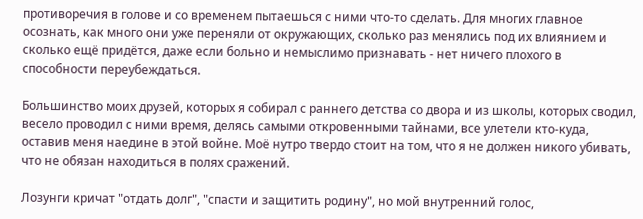противоречия в голове и со временем пытаешься с ними что-то сделать. Для многих главное осознать, как много они уже переняли от окружающих, сколько раз менялись под их влиянием и сколько ещё придётся, даже если больно и немыслимо признавать - нет ничего плохого в способности переубеждаться.

Большинство моих друзей, которых я собирал с раннего детства со двора и из школы, которых сводил, весело проводил с ними время, делясь самыми откровенными тайнами, все улетели кто-куда, оставив меня наедине в этой войне. Моё нутро твердо стоит на том, что я не должен никого убивать, что не обязан находиться в полях сражений.

Лозунги кричат "отдать долг", "спасти и защитить родину", но мой внутренний голос,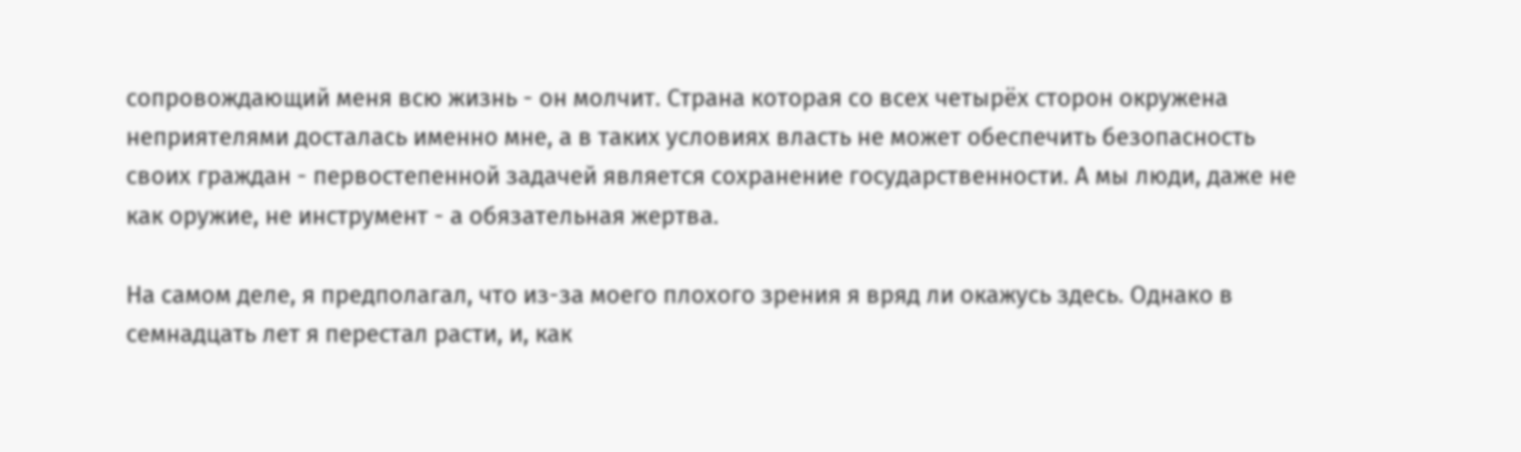сопровождающий меня всю жизнь - он молчит. Страна которая со всех четырёх сторон окружена неприятелями досталась именно мне, а в таких условиях власть не может обеспечить безопасность своих граждан - первостепенной задачей является сохранение государственности. А мы люди, даже не как оружие, не инструмент - а обязательная жертва.

На самом деле, я предполагал, что из-за моего плохого зрения я вряд ли окажусь здесь. Однако в семнадцать лет я перестал расти, и, как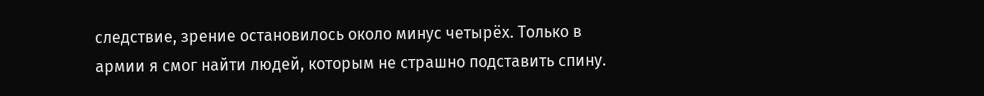следствие, зрение остановилось около минус четырёх. Только в армии я смог найти людей, которым не страшно подставить спину.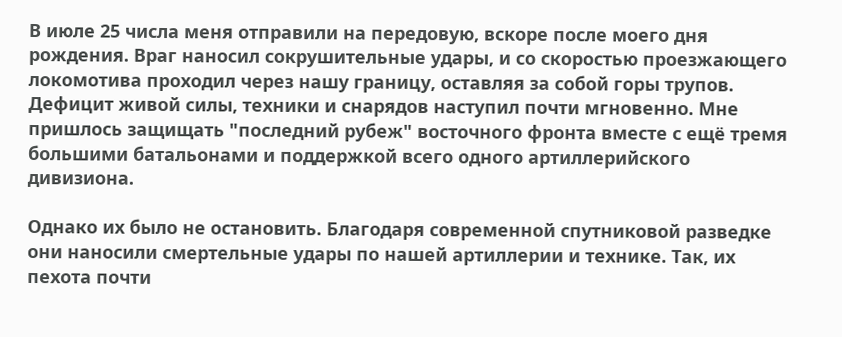В июле 25 числа меня отправили на передовую, вскоре после моего дня рождения. Враг наносил сокрушительные удары, и со скоростью проезжающего локомотива проходил через нашу границу, оставляя за собой горы трупов. Дефицит живой силы, техники и снарядов наступил почти мгновенно. Мне пришлось защищать "последний рубеж" восточного фронта вместе с ещё тремя большими батальонами и поддержкой всего одного артиллерийского дивизиона.

Однако их было не остановить. Благодаря современной спутниковой разведке они наносили смертельные удары по нашей артиллерии и технике. Так, их пехота почти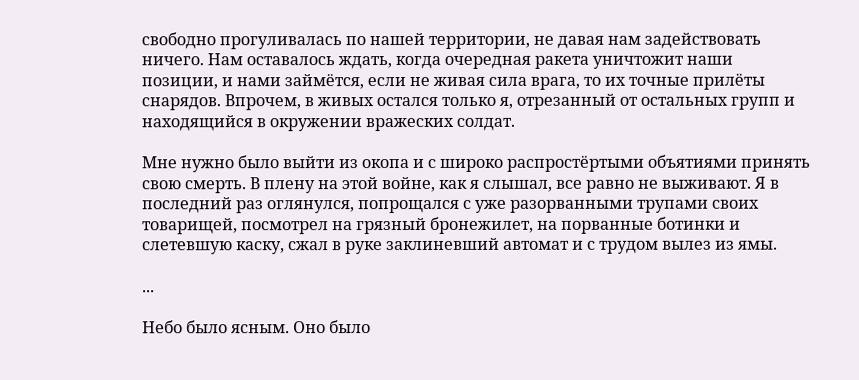свободно прогуливалась по нашей территории, не давая нам задействовать ничего. Нам оставалось ждать, когда очередная ракета уничтожит наши позиции, и нами займётся, если не живая сила врага, то их точные прилёты снарядов. Впрочем, в живых остался только я, отрезанный от остальных групп и находящийся в окружении вражеских солдат.

Мне нужно было выйти из окопа и с широко распростёртыми объятиями принять свою смерть. В плену на этой войне, как я слышал, все равно не выживают. Я в последний раз оглянулся, попрощался с уже разорванными трупами своих товарищей, посмотрел на грязный бронежилет, на порванные ботинки и слетевшую каску, сжал в руке заклиневший автомат и с трудом вылез из ямы.

...

Небо было ясным. Оно было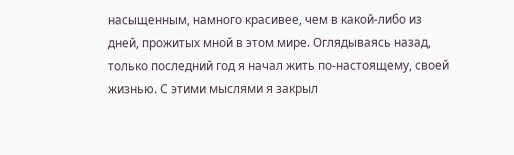насыщенным, намного красивее, чем в какой-либо из дней, прожитых мной в этом мире. Оглядываясь назад, только последний год я начал жить по-настоящему, своей жизнью. С этими мыслями я закрыл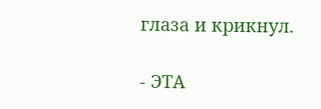глаза и крикнул.

- ЭТА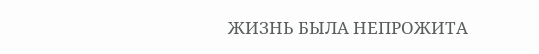ЖИЗНЬ БЫЛА НЕПРОЖИТА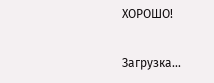ХОРОШО!

Загрузка...